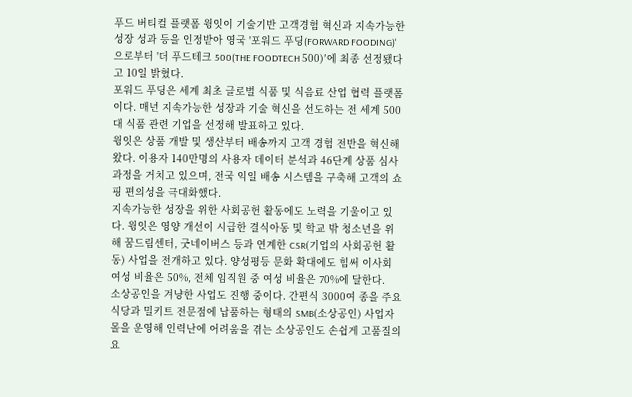푸드 버티컬 플랫폼 윙잇이 기술기반 고객경험 혁신과 지속가능한 성장 성과 등을 인정받아 영국 '포워드 푸딩(FORWARD FOODING)'으로부터 '더 푸드테크 500(THE FOODTECH 500)′에 최종 선정됐다고 10일 밝혔다.
포워드 푸딩은 세계 최초 글로벌 식품 및 식음료 산업 협력 플랫폼이다. 매년 지속가능한 성장과 기술 혁신을 선도하는 전 세계 500대 식품 관련 기업을 선정해 발표하고 있다.
윙잇은 상품 개발 및 생산부터 배송까지 고객 경험 전반을 혁신해왔다. 이용자 140만명의 사용자 데이터 분석과 46단계 상품 심사 과정을 거치고 있으며, 전국 익일 배송 시스템을 구축해 고객의 쇼핑 편의성을 극대화했다.
지속가능한 성장을 위한 사회공헌 활동에도 노력을 기울이고 있다. 윙잇은 영양 개선이 시급한 결식아동 및 학교 밖 청소년을 위해 꿈드림센터, 굿네이버스 등과 연계한 CSR(기업의 사회공헌 활동) 사업을 전개하고 있다. 양성평등 문화 확대에도 힘써 이사회 여성 비율은 50%, 전체 임직원 중 여성 비율은 70%에 달한다.
소상공인을 겨냥한 사업도 진행 중이다. 간편식 3000여 종을 주요 식당과 밀키트 전문점에 납품하는 형태의 SMB(소상공인) 사업자몰을 운영해 인력난에 어려움을 겪는 소상공인도 손쉽게 고품질의 요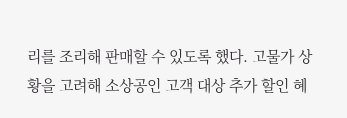리를 조리해 판매할 수 있도록 했다. 고물가 상황을 고려해 소상공인 고객 대상 추가 할인 혜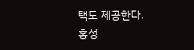택도 제공한다.
홍성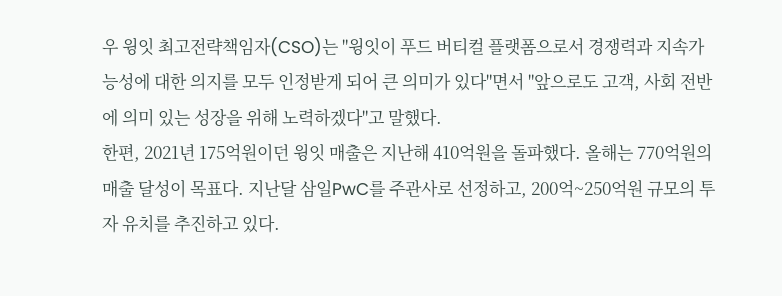우 윙잇 최고전략책임자(CSO)는 "윙잇이 푸드 버티컬 플랫폼으로서 경쟁력과 지속가능성에 대한 의지를 모두 인정받게 되어 큰 의미가 있다"면서 "앞으로도 고객, 사회 전반에 의미 있는 성장을 위해 노력하겠다"고 말했다.
한편, 2021년 175억원이던 윙잇 매출은 지난해 410억원을 돌파했다. 올해는 770억원의 매출 달성이 목표다. 지난달 삼일PwC를 주관사로 선정하고, 200억~250억원 규모의 투자 유치를 추진하고 있다.